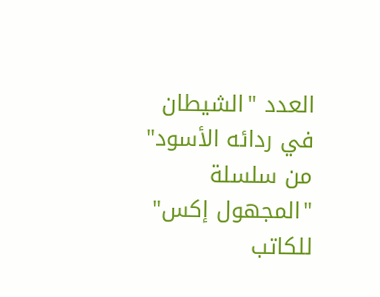العدد "الشيطان في ردائه الأسود" من سلسلة "المجهول إكس" للكاتب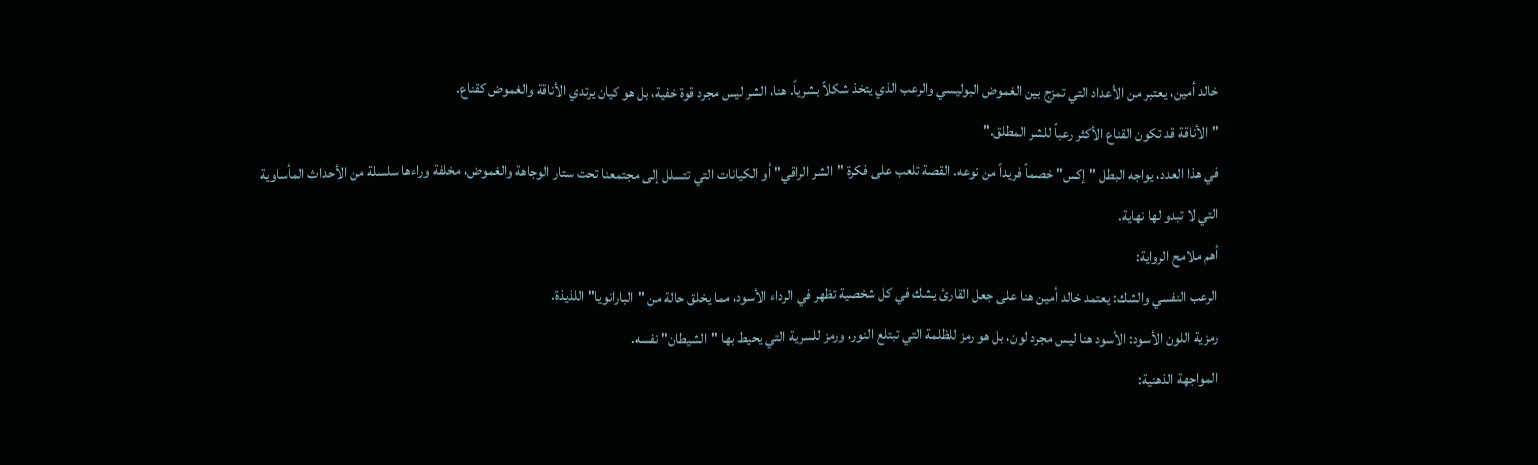خالد أمين، يعتبر من الأعداد التي تمزج بين الغموض البوليسي والرعب الذي يتخذ شكلاً بشرياً. هنا، الشر ليس مجرد قوة خفية، بل هو كيان يرتدي الأناقة والغموض كقناع.
"الأناقة قد تكون القناع الأكثر رعباً للشر المطلق."
في هذا العدد، يواجه البطل "إكس" خصماً فريداً من نوعه. القصة تلعب على فكرة "الشر الراقي" أو الكيانات التي تتسلل إلى مجتمعنا تحت ستار الوجاهة والغموض، مخلفة وراءها سلسلة من الأحداث المأساوية التي لا تبدو لها نهاية.
أهم ملامح الرواية:
الرعب النفسي والشك: يعتمد خالد أمين هنا على جعل القارئ يشك في كل شخصية تظهر في الرداء الأسود، مما يخلق حالة من "البارانويا" اللذيذة.
رمزية اللون الأسود: الأسود هنا ليس مجرد لون، بل هو رمز للظلمة التي تبتلع النور، ورمز للسرية التي يحيط بها "الشيطان" نفسه.
المواجهة الذهنية: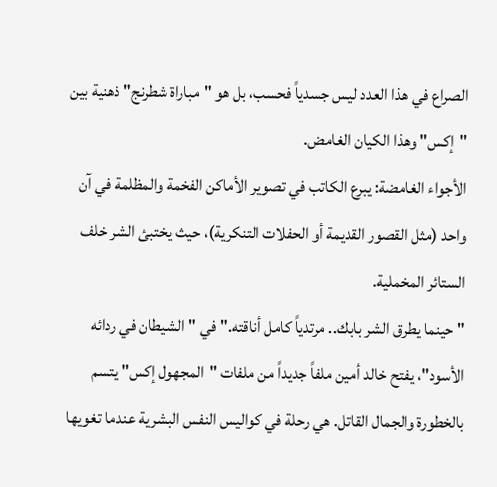الصراع في هذا العدد ليس جسدياً فحسب، بل هو "مباراة شطرنج" ذهنية بين "إكس" وهذا الكيان الغامض.
الأجواء الغامضة: يبرع الكاتب في تصوير الأماكن الفخمة والمظلمة في آن واحد (مثل القصور القديمة أو الحفلات التنكرية)، حيث يختبئ الشر خلف الستائر المخملية.
"حينما يطرق الشر بابك.. مرتدياً كامل أناقته." في "الشيطان في ردائه الأسود"، يفتح خالد أمين ملفاً جديداً من ملفات "المجهول إكس" يتسم بالخطورة والجمال القاتل. هي رحلة في كواليس النفس البشرية عندما تغويها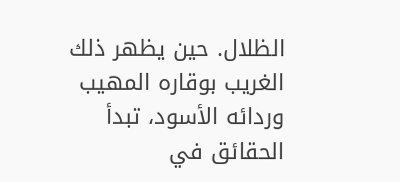الظلال. حين يظهر ذلك الغريب بوقاره المهيب وردائه الأسود، تبدأ الحقائق في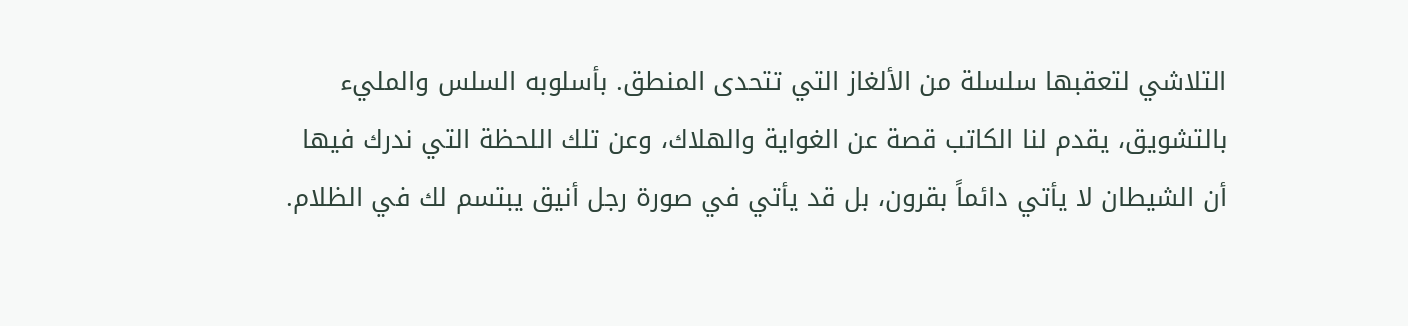التلاشي لتعقبها سلسلة من الألغاز التي تتحدى المنطق. بأسلوبه السلس والمليء بالتشويق، يقدم لنا الكاتب قصة عن الغواية والهلاك، وعن تلك اللحظة التي ندرك فيها أن الشيطان لا يأتي دائماً بقرون، بل قد يأتي في صورة رجل أنيق يبتسم لك في الظلام.